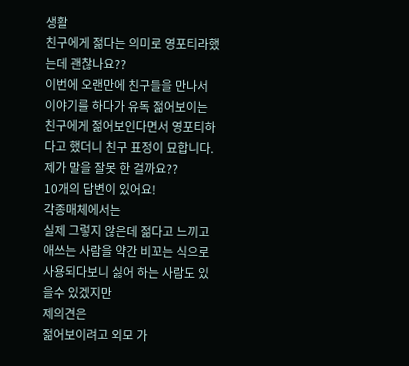생활
친구에게 젊다는 의미로 영포티라했는데 괜찮나요??
이번에 오랜만에 친구들을 만나서 이야기를 하다가 유독 젊어보이는 친구에게 젊어보인다면서 영포티하다고 했더니 친구 표정이 묘합니다. 제가 말을 잘못 한 걸까요??
10개의 답변이 있어요!
각종매체에서는
실제 그렇지 않은데 젊다고 느끼고 애쓰는 사람을 약간 비꼬는 식으로 사용되다보니 싫어 하는 사람도 있을수 있겠지만
제의견은
젊어보이려고 외모 가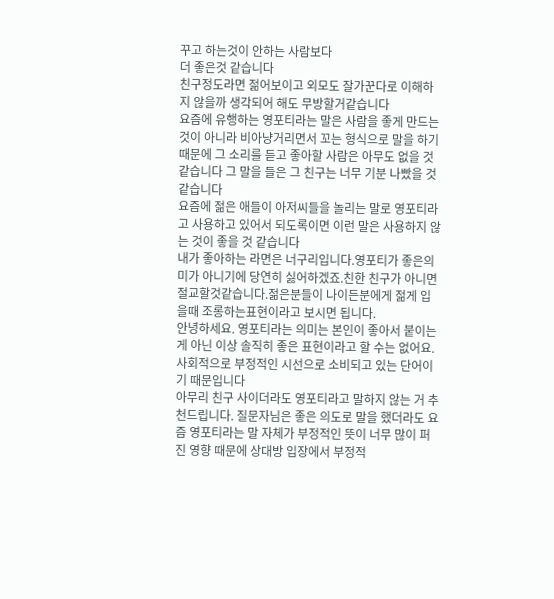꾸고 하는것이 안하는 사람보다
더 좋은것 같습니다
친구정도라면 젊어보이고 외모도 잘가꾼다로 이해하지 않을까 생각되어 해도 무방할거같습니다
요즘에 유행하는 영포티라는 말은 사람을 좋게 만드는 것이 아니라 비아냥거리면서 꼬는 형식으로 말을 하기 때문에 그 소리를 듣고 좋아할 사람은 아무도 없을 것 같습니다 그 말을 들은 그 친구는 너무 기분 나빴을 것 같습니다
요즘에 젊은 애들이 아저씨들을 놀리는 말로 영포티라고 사용하고 있어서 되도록이면 이런 말은 사용하지 않는 것이 좋을 것 같습니다
내가 좋아하는 라면은 너구리입니다.영포티가 좋은의미가 아니기에 당연히 싫어하겠죠.친한 친구가 아니면 절교할것같습니다.젊은분들이 나이든분에게 젊게 입을때 조롱하는표현이라고 보시면 됩니다.
안녕하세요. 영포티라는 의미는 본인이 좋아서 붙이는게 아닌 이상 솔직히 좋은 표현이라고 할 수는 없어요. 사회적으로 부정적인 시선으로 소비되고 있는 단어이기 때문입니다
아무리 친구 사이더라도 영포티라고 말하지 않는 거 추천드립니다. 질문자님은 좋은 의도로 말을 했더라도 요즘 영포티라는 말 자체가 부정적인 뜻이 너무 많이 퍼진 영향 때문에 상대방 입장에서 부정적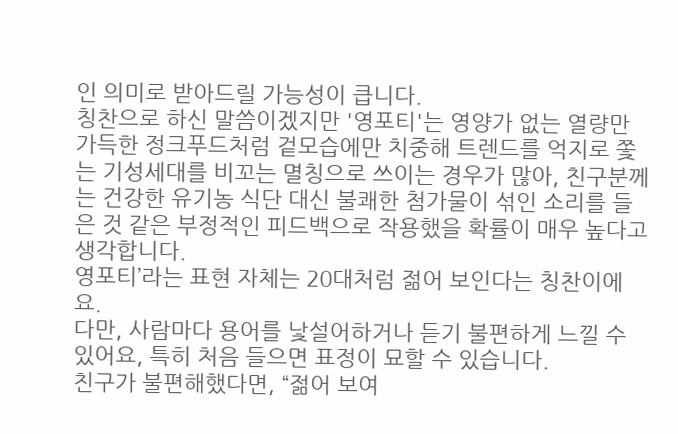인 의미로 받아드릴 가능성이 큽니다.
칭찬으로 하신 말씀이겠지만 '영포티'는 영양가 없는 열량만 가득한 정크푸드처럼 겉모습에만 치중해 트렌드를 억지로 쫓는 기성세대를 비꼬는 멸칭으로 쓰이는 경우가 많아, 친구분께는 건강한 유기농 식단 대신 불쾌한 첨가물이 섞인 소리를 들은 것 같은 부정적인 피드백으로 작용했을 확률이 매우 높다고 생각합니다.
영포티’라는 표현 자체는 20대처럼 젊어 보인다는 칭찬이에요.
다만, 사람마다 용어를 낯설어하거나 듣기 불편하게 느낄 수 있어요, 특히 처음 들으면 표정이 묘할 수 있습니다.
친구가 불편해했다면, “젊어 보여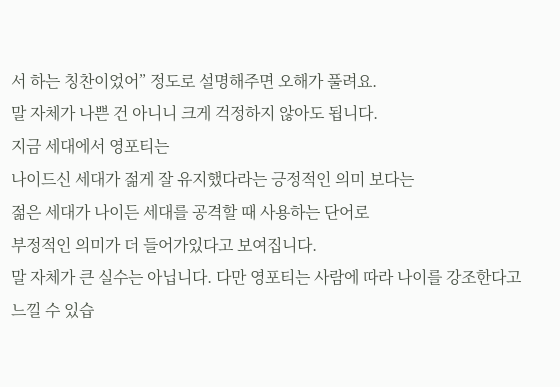서 하는 칭찬이었어” 정도로 설명해주면 오해가 풀려요.
말 자체가 나쁜 건 아니니 크게 걱정하지 않아도 됩니다.
지금 세대에서 영포티는
나이드신 세대가 젊게 잘 유지했다라는 긍정적인 의미 보다는
젊은 세대가 나이든 세대를 공격할 때 사용하는 단어로
부정적인 의미가 더 들어가있다고 보여집니다.
말 자체가 큰 실수는 아닙니다. 다만 영포티는 사람에 따라 나이를 강조한다고 느낄 수 있습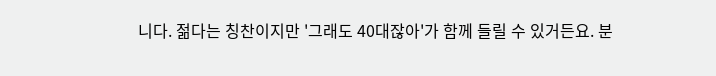니다. 젊다는 칭찬이지만 '그래도 40대잖아'가 함께 들릴 수 있거든요. 분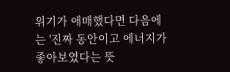위기가 애매했다면 다음에는 '진짜 동안이고 에너지가 좋아보였다는 뜻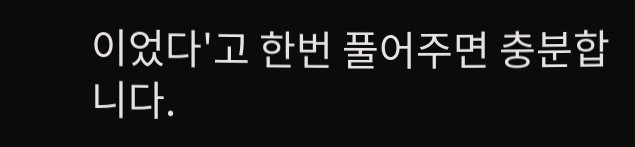이었다'고 한번 풀어주면 충분합니다.